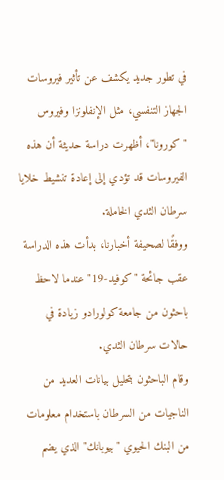في تطور جديد يكشف عن تأثير فيروسات الجهاز التنفسي، مثل الإنفلونزا وفيروس "كورونا"، أظهرت دراسة حديثة أن هذه الفيروسات قد تؤدي إلى إعادة تنشيط خلايا سرطان الثدي الخاملة.
ووفقًا لصحيفة أخبارنا، بدأت هذه الدراسة عقب جائحة "كوفيد-19" عندما لاحظ باحثون من جامعة كولورادو زيادة في حالات سرطان الثدي.
وقام الباحثون بتحليل بيانات العديد من الناجيات من السرطان باستخدام معلومات من البنك الحيوي "بيوبانك" الذي يضم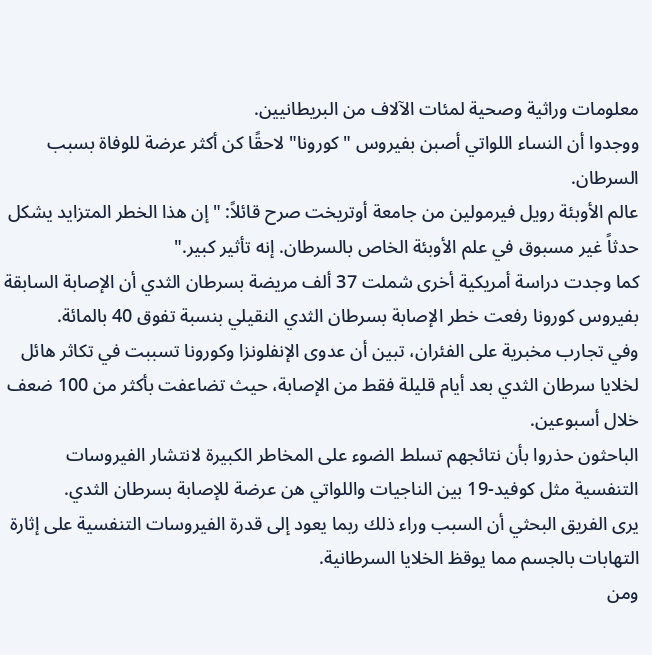معلومات وراثية وصحية لمئات الآلاف من البريطانيين.
ووجدوا أن النساء اللواتي أصبن بفيروس "كورونا" لاحقًا كن أكثر عرضة للوفاة بسبب السرطان.
عالم الأوبئة رويل فيرمولين من جامعة أوتريخت صرح قائلاً: "إن هذا الخطر المتزايد يشكل حدثاً غير مسبوق في علم الأوبئة الخاص بالسرطان. إنه تأثير كبير."
كما وجدت دراسة أمريكية أخرى شملت 37 ألف مريضة بسرطان الثدي أن الإصابة السابقة بفيروس كورونا رفعت خطر الإصابة بسرطان الثدي النقيلي بنسبة تفوق 40 بالمائة.
وفي تجارب مخبرية على الفئران، تبين أن عدوى الإنفلونزا وكورونا تسببت في تكاثر هائل لخلايا سرطان الثدي بعد أيام قليلة فقط من الإصابة، حيث تضاعفت بأكثر من 100 ضعف خلال أسبوعين.
الباحثون حذروا بأن نتائجهم تسلط الضوء على المخاطر الكبيرة لانتشار الفيروسات التنفسية مثل كوفيد-19 بين الناجيات واللواتي هن عرضة للإصابة بسرطان الثدي.
يرى الفريق البحثي أن السبب وراء ذلك ربما يعود إلى قدرة الفيروسات التنفسية على إثارة التهابات بالجسم مما يوقظ الخلايا السرطانية.
ومن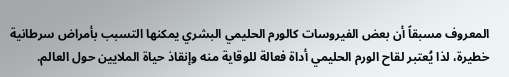المعروف مسبقاً أن بعض الفيروسات كالورم الحليمي البشري يمكنها التسبب بأمراض سرطانية خطيرة، لذا يُعتبر لقاح الورم الحليمي أداة فعالة للوقاية منه وإنقاذ حياة الملايين حول العالم.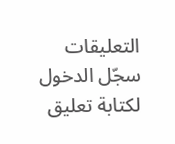التعليقات
سجّل الدخول لكتابة تعليق